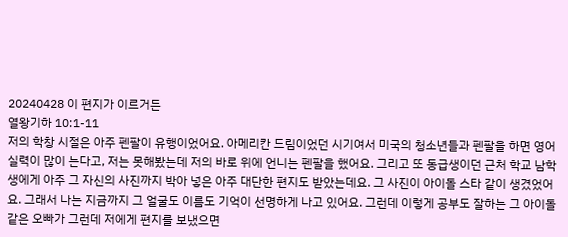20240428 이 편지가 이르거든
열왕기하 10:1-11
저의 학창 시절은 아주 펜팔이 유행이었어요. 아메리칸 드림이었던 시기여서 미국의 청소년들과 펜팔을 하면 영어 실력이 많이 는다고, 저는 못해봤는데 저의 바로 위에 언니는 펜팔을 했어요. 그리고 또 동급생이던 근처 학교 남학생에게 아주 그 자신의 사진까지 박아 넣은 아주 대단한 편지도 받았는데요. 그 사진이 아이돌 스타 같이 생겼었어요. 그래서 나는 지금까지 그 얼굴도 이름도 기억이 선명하게 나고 있어요. 그런데 이렇게 공부도 잘하는 그 아이돌 같은 오빠가 그런데 저에게 편지를 보냈으면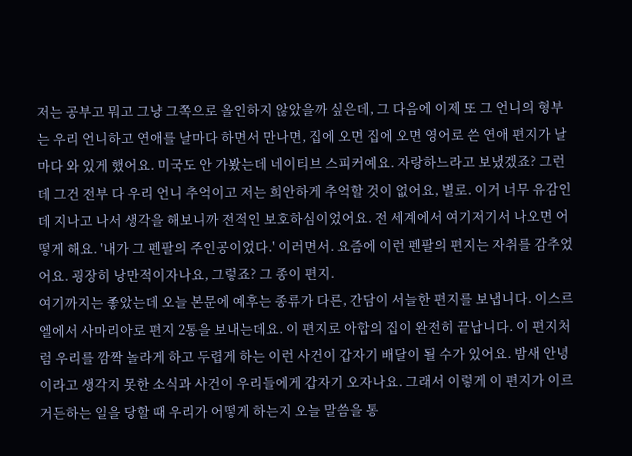저는 공부고 뭐고 그냥 그쪽으로 올인하지 않았을까 싶은데, 그 다음에 이제 또 그 언니의 형부는 우리 언니하고 연애를 날마다 하면서 만나면, 집에 오면 집에 오면 영어로 쓴 연애 편지가 날마다 와 있게 했어요. 미국도 안 가봤는데 네이티브 스피커예요. 자랑하느라고 보냈겠죠? 그런데 그건 전부 다 우리 언니 추억이고 저는 희안하게 추억할 것이 없어요, 별로. 이거 너무 유감인데 지나고 나서 생각을 해보니까 전적인 보호하심이었어요. 전 세계에서 여기저기서 나오면 어떻게 해요. '내가 그 펜팔의 주인공이었다.' 이러면서. 요즘에 이런 펜팔의 편지는 자취를 감추었어요. 굉장히 낭만적이자나요, 그렇죠? 그 종이 편지.
여기까지는 좋았는데 오늘 본문에 예후는 종류가 다른, 간담이 서늘한 편지를 보냅니다. 이스르엘에서 사마리아로 편지 2통을 보내는데요. 이 편지로 아합의 집이 완전히 끝납니다. 이 편지처럼 우리를 깜짝 놀라게 하고 두렵게 하는 이런 사건이 갑자기 배달이 될 수가 있어요. 밤새 안녕이라고 생각지 못한 소식과 사건이 우리들에게 갑자기 오자나요. 그래서 이렇게 이 편지가 이르거든하는 일을 당할 때 우리가 어떻게 하는지 오늘 말씀을 통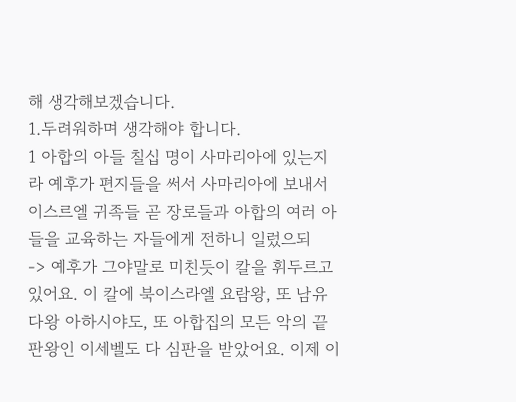해 생각해보겠습니다.
1.두려워하며 생각해야 합니다.
1 아합의 아들 칠십 명이 사마리아에 있는지라 예후가 편지들을 써서 사마리아에 보내서 이스르엘 귀족들 곧 장로들과 아합의 여러 아들을 교육하는 자들에게 전하니 일렀으되
-> 예후가 그야말로 미친듯이 칼을 휘두르고 있어요. 이 칼에 북이스라엘 요람왕, 또 남유다왕 아하시야도, 또 아합집의 모든 악의 끝판왕인 이세벨도 다 심판을 받았어요. 이제 이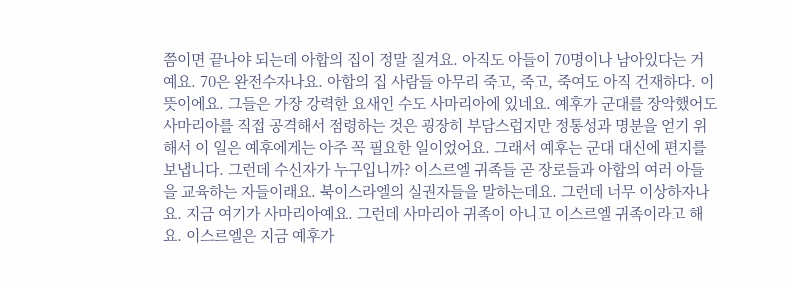쯤이면 끝나야 되는데 아합의 집이 정말 질겨요. 아직도 아들이 70명이나 남아있다는 거예요. 70은 완전수자나요. 아합의 집 사람들 아무리 죽고, 죽고, 죽여도 아직 건재하다. 이 뜻이에요. 그들은 가장 강력한 요새인 수도 사마리아에 있네요. 예후가 군대를 장악했어도 사마리아를 직접 공격해서 점령하는 것은 굉장히 부담스럽지만 정통성과 명분을 얻기 위해서 이 일은 예후에게는 아주 꼭 필요한 일이었어요. 그래서 예후는 군대 대신에 편지를 보냅니다. 그런데 수신자가 누구입니까? 이스르엘 귀족들 곧 장로들과 아합의 여러 아들을 교육하는 자들이래요. 북이스라엘의 실권자들을 말하는데요. 그런데 너무 이상하자나요. 지금 여기가 사마리아예요. 그런데 사마리아 귀족이 아니고 이스르엘 귀족이라고 해요. 이스르엘은 지금 예후가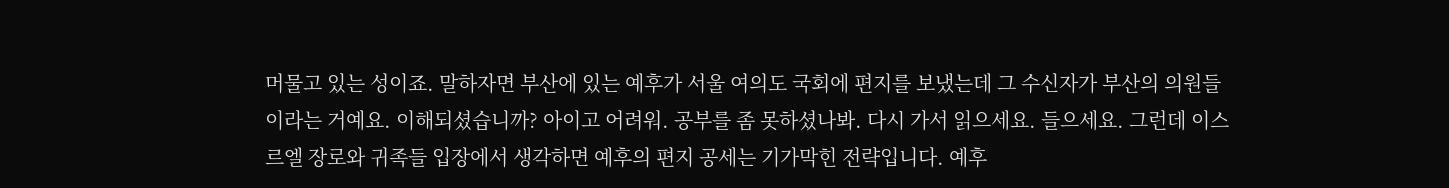머물고 있는 성이죠. 말하자면 부산에 있는 예후가 서울 여의도 국회에 편지를 보냈는데 그 수신자가 부산의 의원들이라는 거예요. 이해되셨습니까? 아이고 어려워. 공부를 좀 못하셨나봐. 다시 가서 읽으세요. 들으세요. 그런데 이스르엘 장로와 귀족들 입장에서 생각하면 예후의 편지 공세는 기가막힌 전략입니다. 예후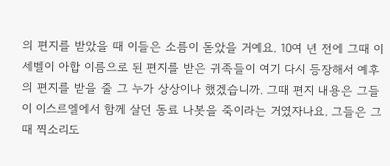의 편지를 받았을 때 이들은 소름이 돋았을 거예요. 10여 년 전에 그때 이세벨이 아합 이름으로 된 편지를 받은 귀족들이 여기 다시 등장해서 예후의 편지를 받을 줄 그 누가 상상이나 했겠습니까. 그때 편지 내용은 그들이 이스르엘에서 함께 살던 동료 나봇을 죽이라는 거였자나요. 그들은 그때 찍소리도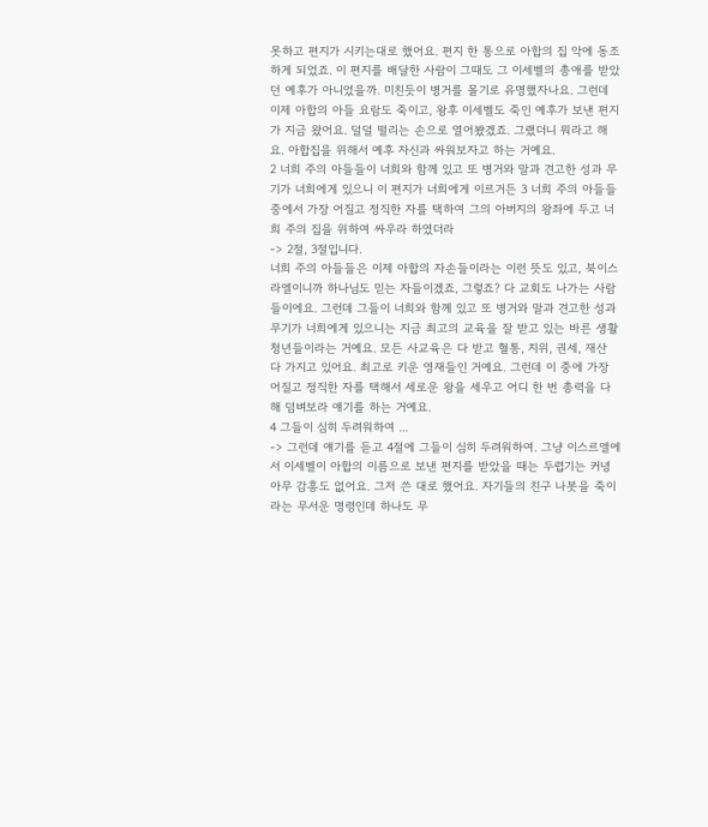못하고 편지가 시키는대로 했어요. 편지 한 통으로 아합의 집 악에 동조하게 되었죠. 이 편지를 배달한 사람이 그때도 그 이세벨의 총애를 받았던 예후가 아니었을까. 미친듯이 병거를 몰기로 유명했자나요. 그런데 이제 아합의 아들 요람도 죽이고, 왕후 이세벨도 죽인 예후가 보낸 편지가 지금 왔어요. 덜덜 떨리는 손으로 열어봤겠죠. 그랬더니 뭐라고 해요. 아합집을 위해서 예후 자신과 싸워보자고 하는 거예요.
2 너희 주의 아들들이 너희와 함께 있고 또 병거와 말과 견고한 성과 무기가 너희에게 있으니 이 편지가 너희에게 이르거든 3 너희 주의 아들들 중에서 가장 어질고 정직한 자를 택하여 그의 아버지의 왕좌에 두고 너희 주의 집을 위하여 싸우라 하였더라
-> 2절, 3절입니다.
너희 주의 아들들은 이제 아합의 자손들이라는 이런 뜻도 있고, 북이스라엘이니까 하나님도 믿는 자들이겠죠, 그렇죠? 다 교회도 나가는 사람들이에요. 그런데 그들이 너희와 함께 있고 또 병거와 말과 견고한 성과 무기가 너희에게 있으니는 지금 최고의 교육을 잘 받고 있는 바른 생활 청년들이라는 거예요. 모든 사교육은 다 받고 혈통, 지위, 권세, 재산 다 가지고 있어요. 최고로 키운 영재들인 거예요. 그런데 이 중에 가장 어질고 정직한 자를 택해서 세로운 왕을 세우고 어디 한 번 총력을 다해 덤벼보라 얘기를 하는 거예요.
4 그들이 심히 두려워하여 ...
-> 그런데 얘기를 듣고 4절에 그들이 심히 두려워하여. 그냥 이스르엘에서 이세벨이 아합의 이름으로 보낸 편지를 받았을 때는 두렵기는 커녕 아무 감흥도 없어요. 그저 쓴 대로 했어요. 자기들의 친구 나봇을 죽이라는 무서운 명령인데 하나도 무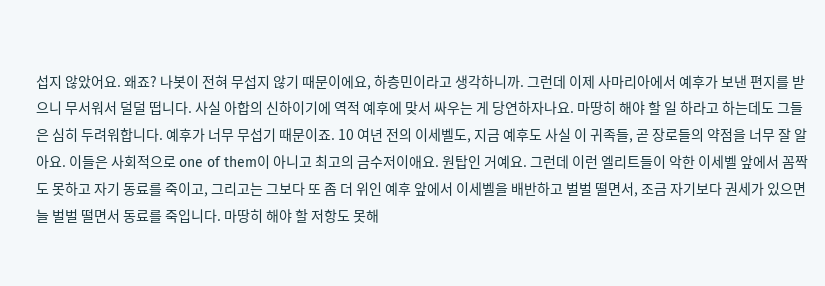섭지 않았어요. 왜죠? 나봇이 전혀 무섭지 않기 때문이에요, 하층민이라고 생각하니까. 그런데 이제 사마리아에서 예후가 보낸 편지를 받으니 무서워서 덜덜 떱니다. 사실 아합의 신하이기에 역적 예후에 맞서 싸우는 게 당연하자나요. 마땅히 해야 할 일 하라고 하는데도 그들은 심히 두려워합니다. 예후가 너무 무섭기 때문이죠. 10 여년 전의 이세벨도, 지금 예후도 사실 이 귀족들, 곧 장로들의 약점을 너무 잘 알아요. 이들은 사회적으로 one of them이 아니고 최고의 금수저이애요. 원탑인 거예요. 그런데 이런 엘리트들이 악한 이세벨 앞에서 꼼짝도 못하고 자기 동료를 죽이고, 그리고는 그보다 또 좀 더 위인 예후 앞에서 이세벨을 배반하고 벌벌 떨면서, 조금 자기보다 권세가 있으면 늘 벌벌 떨면서 동료를 죽입니다. 마땅히 해야 할 저항도 못해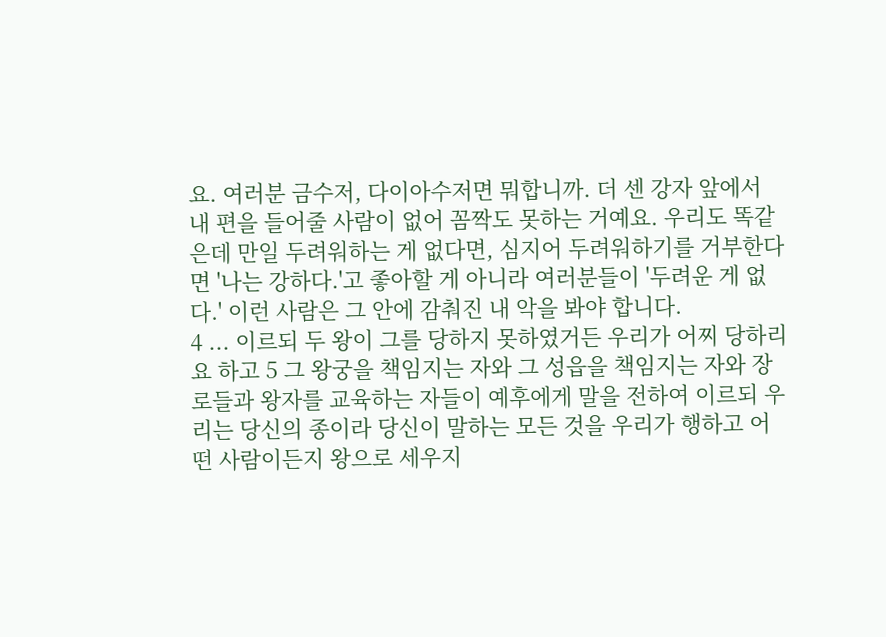요. 여러분 금수저, 다이아수저면 뭐합니까. 더 센 강자 앞에서 내 편을 들어줄 사람이 없어 꼼짝도 못하는 거예요. 우리도 똑같은데 만일 두려워하는 게 없다면, 심지어 두려워하기를 거부한다면 '나는 강하다.'고 좋아할 게 아니라 여러분들이 '두려운 게 없다.' 이런 사람은 그 안에 감춰진 내 악을 봐야 합니다.
4 ... 이르되 두 왕이 그를 당하지 못하였거든 우리가 어찌 당하리요 하고 5 그 왕궁을 책임지는 자와 그 성읍을 책임지는 자와 장로들과 왕자를 교육하는 자들이 예후에게 말을 전하여 이르되 우리는 당신의 종이라 당신이 말하는 모든 것을 우리가 행하고 어떤 사람이든지 왕으로 세우지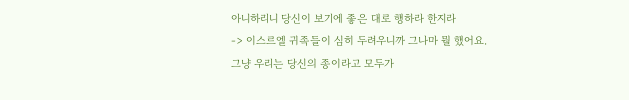아니하리니 당신이 보기에 좋은 대로 행하라 한지라
-> 이스르엘 귀족들이 심히 두려우니까 그나마 뭘 했어요. 그냥 우리는 당신의 종이라고 모두가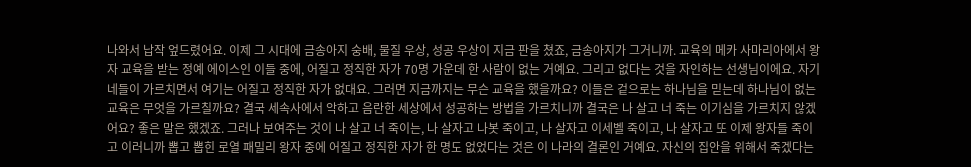나와서 납작 엎드렸어요. 이제 그 시대에 금송아지 숭배, 물질 우상, 성공 우상이 지금 판을 쳤죠, 금송아지가 그거니까. 교육의 메카 사마리아에서 왕자 교육을 받는 정예 에이스인 이들 중에, 어질고 정직한 자가 70명 가운데 한 사람이 없는 거예요. 그리고 없다는 것을 자인하는 선생님이에요. 자기네들이 가르치면서 여기는 어질고 정직한 자가 없대요. 그러면 지금까지는 무슨 교육을 했을까요? 이들은 겉으로는 하나님을 믿는데 하나님이 없는 교육은 무엇을 가르칠까요? 결국 세속사에서 악하고 음란한 세상에서 성공하는 방법을 가르치니까 결국은 나 살고 너 죽는 이기심을 가르치지 않겠어요? 좋은 말은 했겠죠. 그러나 보여주는 것이 나 살고 너 죽이는, 나 살자고 나봇 죽이고, 나 살자고 이세벨 죽이고, 나 살자고 또 이제 왕자들 죽이고 이러니까 뽑고 뽑힌 로열 패밀리 왕자 중에 어질고 정직한 자가 한 명도 없었다는 것은 이 나라의 결론인 거예요. 자신의 집안을 위해서 죽겠다는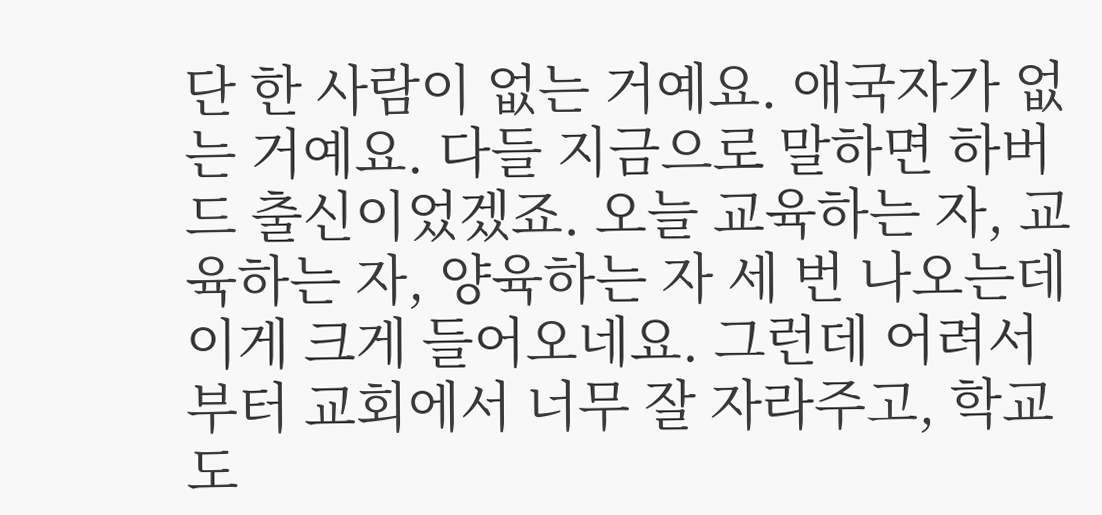단 한 사람이 없는 거예요. 애국자가 없는 거예요. 다들 지금으로 말하면 하버드 출신이었겠죠. 오늘 교육하는 자, 교육하는 자, 양육하는 자 세 번 나오는데 이게 크게 들어오네요. 그런데 어려서부터 교회에서 너무 잘 자라주고, 학교도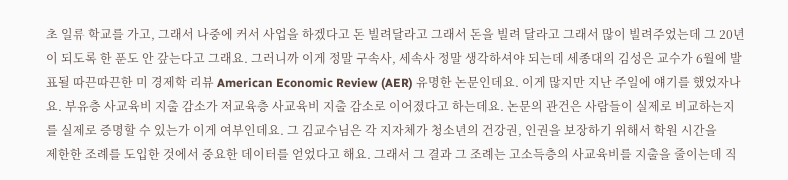초 일류 학교를 가고, 그래서 나중에 커서 사업을 하겠다고 돈 빌려달라고 그래서 돈을 빌려 달라고 그래서 많이 빌려주었는데 그 20년이 되도록 한 푼도 안 갚는다고 그래요. 그러니까 이게 정말 구속사, 세속사 정말 생각하셔야 되는데 세종대의 김성은 교수가 6월에 발표될 따끈따끈한 미 경제학 리뷰 American Economic Review (AER) 유명한 논문인데요. 이게 많지만 지난 주일에 얘기를 했었자나요. 부유층 사교육비 지출 감소가 저교육층 사교육비 지출 감소로 이어졌다고 하는데요. 논문의 관건은 사람들이 실제로 비교하는지를 실제로 증명할 수 있는가 이게 여부인데요. 그 김교수님은 각 지자체가 청소년의 건강권, 인권을 보장하기 위해서 학원 시간을
제한한 조례를 도입한 것에서 중요한 데이터를 얻었다고 해요. 그래서 그 결과 그 조례는 고소득층의 사교육비를 지출을 줄이는데 직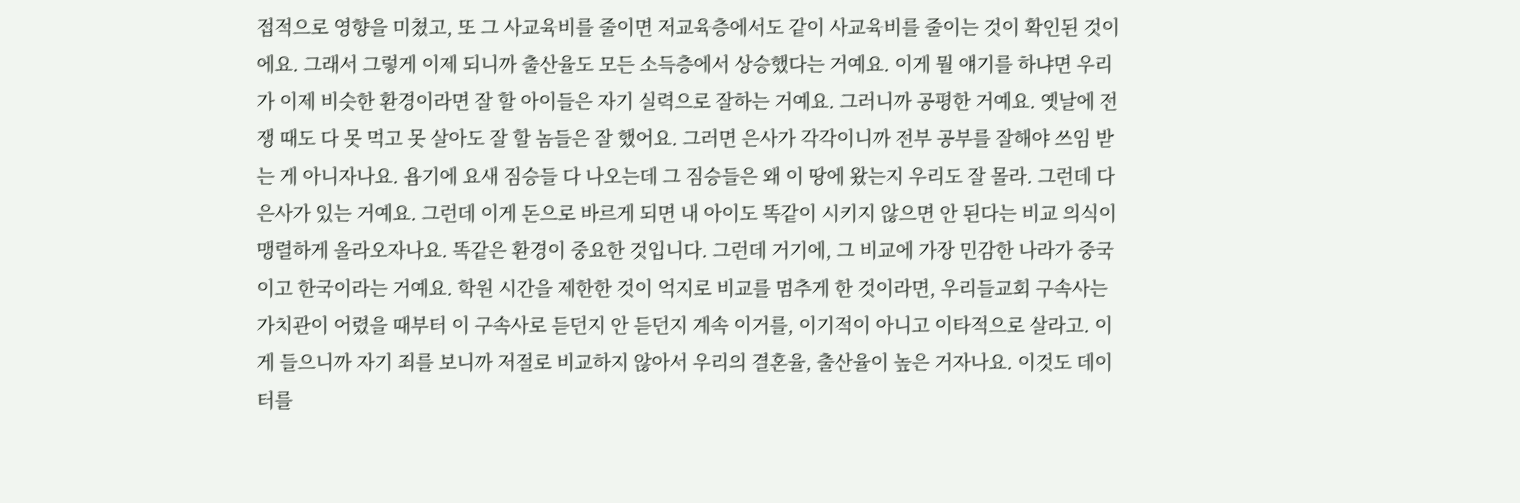접적으로 영향을 미쳤고, 또 그 사교육비를 줄이면 저교육층에서도 같이 사교육비를 줄이는 것이 확인된 것이에요. 그래서 그렇게 이제 되니까 출산율도 모든 소득층에서 상승했다는 거예요. 이게 뭘 얘기를 하냐면 우리가 이제 비슷한 환경이라면 잘 할 아이들은 자기 실력으로 잘하는 거예요. 그러니까 공평한 거예요. 옛날에 전쟁 때도 다 못 먹고 못 살아도 잘 할 놈들은 잘 했어요. 그러면 은사가 각각이니까 전부 공부를 잘해야 쓰임 받는 게 아니자나요. 욥기에 요새 짐승들 다 나오는데 그 짐승들은 왜 이 땅에 왔는지 우리도 잘 몰라. 그런데 다 은사가 있는 거예요. 그런데 이게 돈으로 바르게 되면 내 아이도 똑같이 시키지 않으면 안 된다는 비교 의식이 맹렬하게 올라오자나요. 똑같은 환경이 중요한 것입니다. 그런데 거기에, 그 비교에 가장 민감한 나라가 중국이고 한국이라는 거예요. 학원 시간을 제한한 것이 억지로 비교를 멈추게 한 것이라면, 우리들교회 구속사는 가치관이 어렸을 때부터 이 구속사로 듣던지 안 듣던지 계속 이거를, 이기적이 아니고 이타적으로 살라고. 이게 들으니까 자기 죄를 보니까 저절로 비교하지 않아서 우리의 결혼율, 출산율이 높은 거자나요. 이것도 데이터를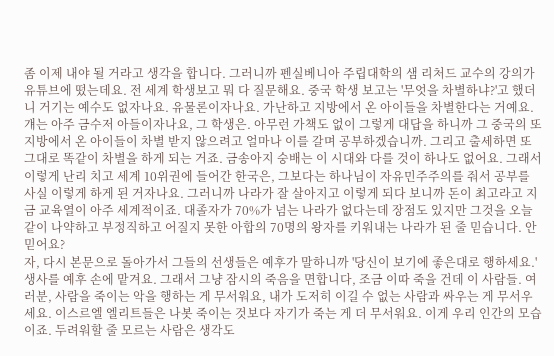좀 이제 내야 될 거라고 생각을 합니다. 그러니까 펜실베니아 주립대학의 샘 리처드 교수의 강의가 유튜브에 떴는데요. 전 세계 학생보고 뭐 다 질문해요. 중국 학생 보고는 '무엇을 차별하냐?'고 했더니 거기는 예수도 없자나요. 유물론이자나요. 가난하고 지방에서 온 아이들을 차별한다는 거예요. 걔는 아주 금수저 아들이자나요, 그 학생은. 아무런 가책도 없이 그렇게 대답을 하니까 그 중국의 또 지방에서 온 아이들이 차별 받지 않으려고 얼마나 이를 갈며 공부하겠습니까. 그리고 출세하면 또 그대로 똑같이 차별을 하게 되는 거죠. 금송아지 숭배는 이 시대와 다를 것이 하나도 없어요. 그래서 이렇게 난리 치고 세계 10위권에 들어간 한국은, 그보다는 하나님이 자유민주주의를 줘서 공부를 사실 이렇게 하게 된 거자나요. 그러니까 나라가 잘 살아지고 이렇게 되다 보니까 돈이 최고라고 지금 교육열이 아주 세계적이죠. 대졸자가 70%가 넘는 나라가 없다는데 장점도 있지만 그것을 오늘같이 나약하고 부정직하고 어질지 못한 아합의 70명의 왕자를 키워내는 나라가 된 줄 믿습니다. 안 믿어요?
자, 다시 본문으로 돌아가서 그들의 선생들은 예후가 말하니까 '당신이 보기에 좋은대로 행하세요.' 생사를 예후 손에 맡겨요. 그래서 그냥 잠시의 죽음을 면합니다, 조금 이따 죽을 건데 이 사람들. 여러분, 사람을 죽이는 악을 행하는 게 무서워요, 내가 도저히 이길 수 없는 사람과 싸우는 게 무서우세요. 이스르엘 엘리트들은 나봇 죽이는 것보다 자기가 죽는 게 더 무서워요. 이게 우리 인간의 모습이죠. 두려워할 줄 모르는 사람은 생각도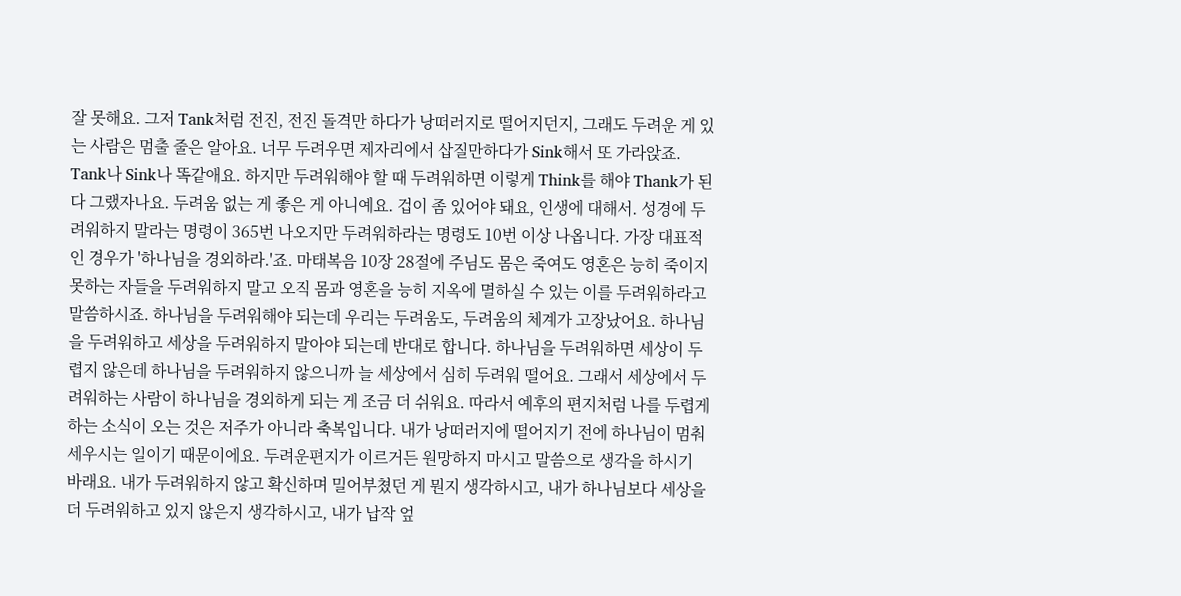잘 못해요. 그저 Tank처럼 전진, 전진 돌격만 하다가 낭떠러지로 떨어지던지, 그래도 두려운 게 있는 사람은 멈출 줄은 알아요. 너무 두려우면 제자리에서 삽질만하다가 Sink해서 또 가라앉죠. Tank나 Sink나 똑같애요. 하지만 두려워해야 할 때 두려워하면 이렇게 Think를 해야 Thank가 된다 그랬자나요. 두려움 없는 게 좋은 게 아니예요. 겁이 좀 있어야 돼요, 인생에 대해서. 성경에 두려워하지 말라는 명령이 365번 나오지만 두려워하라는 명령도 10번 이상 나옵니다. 가장 대표적인 경우가 '하나님을 경외하라.'죠. 마태복음 10장 28절에 주님도 몸은 죽여도 영혼은 능히 죽이지 못하는 자들을 두려워하지 말고 오직 몸과 영혼을 능히 지옥에 멸하실 수 있는 이를 두려워하라고 말씀하시죠. 하나님을 두려워해야 되는데 우리는 두려움도, 두려움의 체계가 고장났어요. 하나님을 두려워하고 세상을 두려워하지 말아야 되는데 반대로 합니다. 하나님을 두려워하면 세상이 두렵지 않은데 하나님을 두려워하지 않으니까 늘 세상에서 심히 두려워 떨어요. 그래서 세상에서 두려워하는 사람이 하나님을 경외하게 되는 게 조금 더 쉬워요. 따라서 예후의 편지처럼 나를 두렵게 하는 소식이 오는 것은 저주가 아니라 축복입니다. 내가 낭떠러지에 떨어지기 전에 하나님이 멈춰 세우시는 일이기 때문이에요. 두려운편지가 이르거든 원망하지 마시고 말씀으로 생각을 하시기 바래요. 내가 두려워하지 않고 확신하며 밀어부쳤던 게 뭔지 생각하시고, 내가 하나님보다 세상을 더 두려워하고 있지 않은지 생각하시고, 내가 납작 엎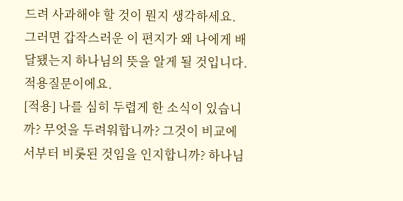드려 사과해야 할 것이 뭔지 생각하세요. 그러면 갑작스러운 이 편지가 왜 나에게 배달됐는지 하나님의 뜻을 알게 될 것입니다. 적용질문이에요.
[적용] 나를 심히 두렵게 한 소식이 있습니까? 무엇을 두려워합니까? 그것이 비교에서부터 비롯된 것임을 인지합니까? 하나님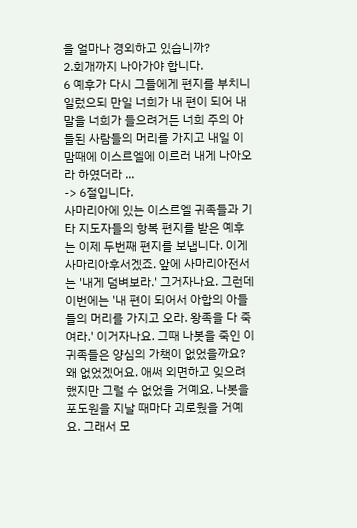을 얼마나 경외하고 있습니까?
2.회개까지 나아가야 합니다.
6 예후가 다시 그들에게 편지를 부치니 일렀으되 만일 너희가 내 편이 되어 내 말을 너희가 들으려거든 너희 주의 아들된 사람들의 머리를 가지고 내일 이맘때에 이스르엘에 이르러 내게 나아오라 하였더라 ...
-> 6절입니다.
사마리아에 있는 이스르엘 귀족들과 기타 지도자들의 항복 편지를 받은 예후는 이제 두번째 편지를 보냅니다. 이게 사마리아후서겠죠. 앞에 사마리아전서는 '내게 덤벼보라.' 그거자나요. 그런데 이번에는 '내 편이 되어서 아합의 아들들의 머리를 가지고 오라. 왕족을 다 죽여라.' 이거자나요. 그때 나봇을 죽인 이 귀족들은 양심의 가책이 없었을까요? 왜 없었겠어요. 애써 외면하고 잊으려 했지만 그럴 수 없었을 거예요. 나봇을 포도원을 지날 때마다 괴로웠을 거예요. 그래서 모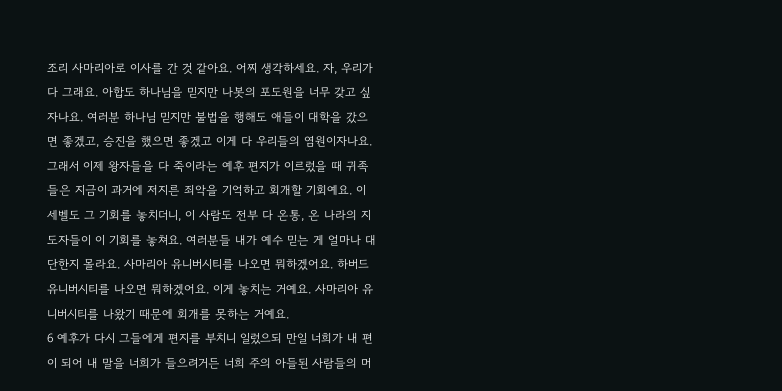조리 사마리아로 이사를 간 것 같아요. 어찌 생각하세요. 자, 우리가 다 그래요. 아합도 하나님을 믿지만 나봇의 포도원을 너무 갖고 싶자나요. 여러분 하나님 믿지만 불법을 행해도 애들이 대학을 갔으면 좋겠고, 승진을 했으면 좋겠고 이게 다 우리들의 염원이자나요. 그래서 이제 왕자들을 다 죽이라는 예후 편지가 이르렀을 때 귀족들은 지금이 과거에 저지른 죄악을 기억하고 회개할 기회예요. 이세벨도 그 기회를 놓치더니, 이 사람도 전부 다 온통, 온 나라의 지도자들이 이 기회를 놓쳐요. 여러분들 내가 예수 믿는 게 얼마나 대단한지 몰라요. 사마리아 유니버시티를 나오면 뭐하겠어요. 하버드 유니버시티를 나오면 뭐하겠어요. 이게 놓치는 거예요. 사마리아 유니버시티를 나왔기 때문에 회개를 못하는 거예요.
6 예후가 다시 그들에게 편지를 부치니 일렀으되 만일 너희가 내 편이 되어 내 말을 너희가 들으려거든 너희 주의 아들된 사람들의 머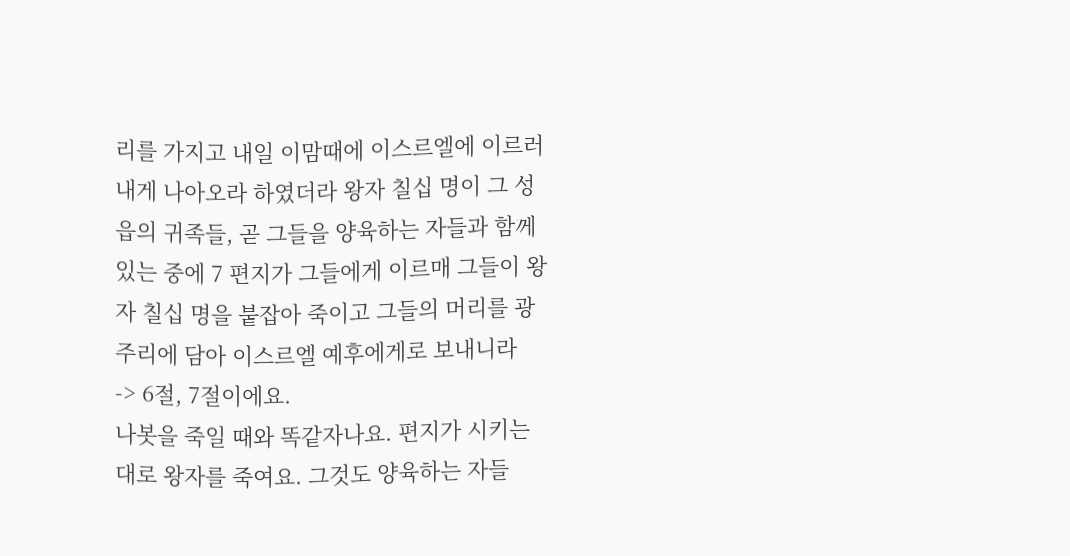리를 가지고 내일 이맘때에 이스르엘에 이르러 내게 나아오라 하였더라 왕자 칠십 명이 그 성읍의 귀족들, 곧 그들을 양육하는 자들과 함께 있는 중에 7 편지가 그들에게 이르매 그들이 왕자 칠십 명을 붙잡아 죽이고 그들의 머리를 광주리에 담아 이스르엘 예후에게로 보내니라
-> 6절, 7절이에요.
나봇을 죽일 때와 똑같자나요. 편지가 시키는대로 왕자를 죽여요. 그것도 양육하는 자들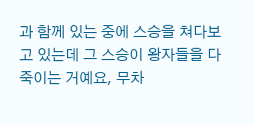과 함께 있는 중에 스승을 쳐다보고 있는데 그 스승이 왕자들을 다 죽이는 거예요, 무차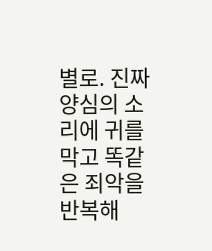별로. 진짜 양심의 소리에 귀를 막고 똑같은 죄악을 반복해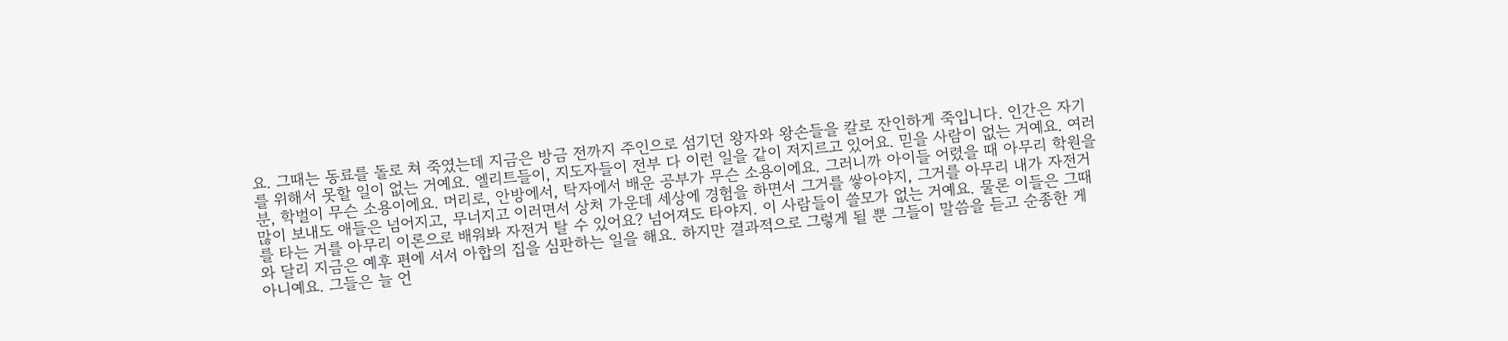요. 그때는 동료를 돌로 쳐 죽였는데 지금은 방금 전까지 주인으로 섬기던 왕자와 왕손들을 칼로 잔인하게 죽입니다. 인간은 자기를 위해서 못할 일이 없는 거예요. 엘리트들이, 지도자들이 전부 다 이런 일을 같이 저지르고 있어요. 믿을 사람이 없는 거예요. 여러분, 학벌이 무슨 소용이에요. 머리로, 안방에서, 탁자에서 배운 공부가 무슨 소용이에요. 그러니까 아이들 어렸을 때 아무리 학원을 많이 보내도 애들은 넘어지고, 무너지고 이러면서 상처 가운데 세상에 경험을 하면서 그거를 쌓아야지, 그거를 아무리 내가 자전거를 타는 거를 아무리 이론으로 배워봐 자전거 탈 수 있어요? 넘어져도 타야지. 이 사람들이 쓸모가 없는 거예요. 물론 이들은 그때와 달리 지금은 예후 편에 서서 아합의 집을 심판하는 일을 해요. 하지만 결과적으로 그렇게 될 뿐 그들이 말씀을 듣고 순종한 게 아니예요. 그들은 늘 언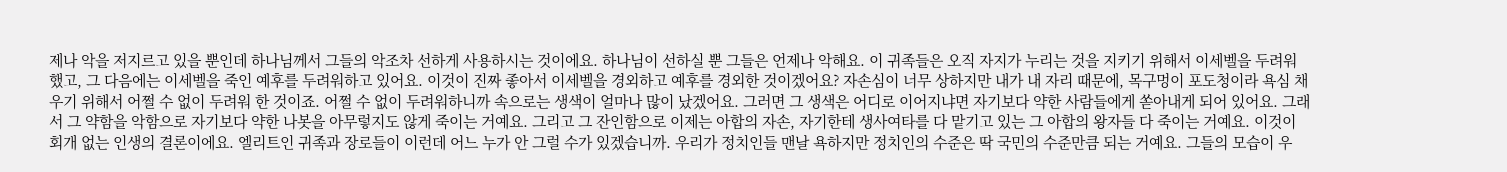제나 악을 저지르고 있을 뿐인데 하나님께서 그들의 악조차 선하게 사용하시는 것이에요. 하나님이 선하실 뿐 그들은 언제나 악해요. 이 귀족들은 오직 자지가 누리는 것을 지키기 위해서 이세벨을 두려워했고, 그 다음에는 이세벨을 죽인 예후를 두려워하고 있어요. 이것이 진짜 좋아서 이세벨을 경외하고 예후를 경외한 것이겠어요? 자손심이 너무 상하지만 내가 내 자리 때문에, 목구멍이 포도청이라 욕심 채우기 위해서 어쩔 수 없이 두려워 한 것이죠. 어쩔 수 없이 두려워하니까 속으로는 생색이 얼마나 많이 났겠어요. 그러면 그 생색은 어디로 이어지냐면 자기보다 약한 사람들에게 쏟아내게 되어 있어요. 그래서 그 약함을 악함으로 자기보다 약한 나봇을 아무렇지도 않게 죽이는 거예요. 그리고 그 잔인함으로 이제는 아합의 자손, 자기한테 생사여타를 다 맡기고 있는 그 아합의 왕자들 다 죽이는 거예요. 이것이 회개 없는 인생의 결론이에요. 엘리트인 귀족과 장로들이 이런데 어느 누가 안 그럴 수가 있겠습니까. 우리가 정치인들 맨날 욕하지만 정치인의 수준은 딱 국민의 수준만큼 되는 거예요. 그들의 모습이 우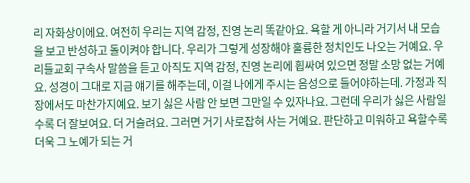리 자화상이에요. 여전히 우리는 지역 감정, 진영 논리 똑같아요. 욕할 게 아니라 거기서 내 모습을 보고 반성하고 돌이켜야 합니다. 우리가 그렇게 성장해야 훌륭한 정치인도 나오는 거예요. 우리들교회 구속사 말씀을 듣고 아직도 지역 감정, 진영 논리에 휩싸여 있으면 정말 소망 없는 거예요. 성경이 그대로 지금 얘기를 해주는데, 이걸 나에게 주시는 음성으로 들어야하는데. 가정과 직장에서도 마찬가지예요. 보기 싫은 사람 안 보면 그만일 수 있자나요. 그런데 우리가 싫은 사람일수록 더 잘보여요. 더 거슬려요. 그러면 거기 사로잡혀 사는 거예요. 판단하고 미워하고 욕할수록 더욱 그 노예가 되는 거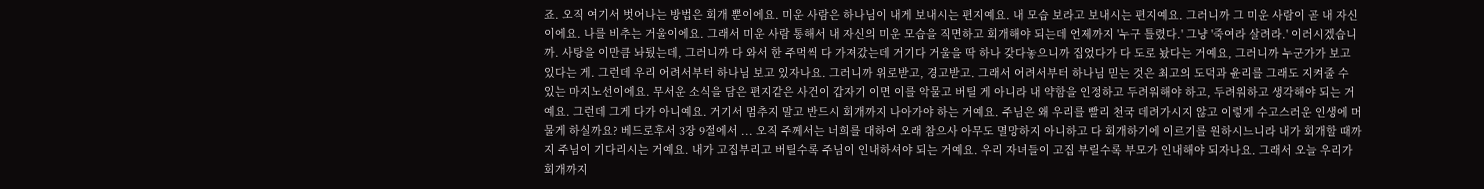죠. 오직 여기서 벗어나는 방법은 회개 뿐이에요. 미운 사람은 하나님이 내게 보내시는 편지예요. 내 모습 보라고 보내시는 편지예요. 그러니까 그 미운 사람이 곧 내 자신이에요. 나를 비추는 거울이에요. 그래서 미운 사람 통해서 내 자신의 미운 모습을 직면하고 회개해야 되는데 언제까지 '누구 틀렸다.' 그냥 '죽여라 살려라.' 이러시겠습니까. 사탕을 이만큼 놔뒀는데, 그러니까 다 와서 한 주먹씩 다 가져갔는데 거기다 거울을 딱 하나 갖다놓으니까 집었다가 다 도로 놨다는 거예요, 그러니까 누군가가 보고 있다는 게. 그런데 우리 어려서부터 하나님 보고 있자나요. 그러니까 위로받고, 경고받고. 그래서 어려서부터 하나님 믿는 것은 최고의 도덕과 윤리를 그래도 지켜줄 수 있는 마지노선이에요. 무서운 소식을 담은 편지같은 사건이 갑자기 이면 이를 악물고 버틸 게 아니라 내 약함을 인정하고 두려워해야 하고, 두려워하고 생각해야 되는 거예요. 그런데 그게 다가 아니예요. 거기서 멈추지 말고 반드시 회개까지 나아가야 하는 거예요. 주님은 왜 우리를 빨리 천국 데려가시지 않고 이렇게 수고스러운 인생에 머물게 하실까요? 베드로후서 3장 9절에서 ... 오직 주께서는 너희를 대하여 오래 참으사 아무도 멸망하지 아니하고 다 회개하기에 이르기를 원하시느니라 내가 회개할 때까지 주님이 기다리시는 거예요. 내가 고집부리고 버틸수록 주님이 인내하셔야 되는 거예요. 우리 자녀들이 고집 부릴수록 부모가 인내해야 되자나요. 그래서 오늘 우리가 회개까지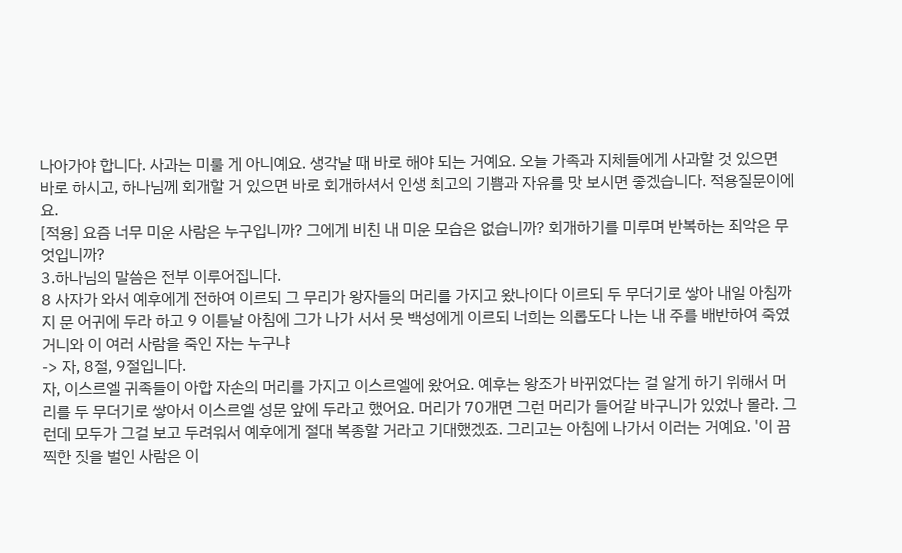나아가야 합니다. 사과는 미룰 게 아니예요. 생각날 때 바로 해야 되는 거예요. 오늘 가족과 지체들에게 사과할 것 있으면 바로 하시고, 하나님께 회개할 거 있으면 바로 회개하셔서 인생 최고의 기쁨과 자유를 맛 보시면 좋겠습니다. 적용질문이에요.
[적용] 요즘 너무 미운 사람은 누구입니까? 그에게 비친 내 미운 모습은 없습니까? 회개하기를 미루며 반복하는 죄악은 무엇입니까?
3.하나님의 말씀은 전부 이루어집니다.
8 사자가 와서 예후에게 전하여 이르되 그 무리가 왕자들의 머리를 가지고 왔나이다 이르되 두 무더기로 쌓아 내일 아침까지 문 어귀에 두라 하고 9 이튿날 아침에 그가 나가 서서 뭇 백성에게 이르되 너희는 의롭도다 나는 내 주를 배반하여 죽였거니와 이 여러 사람을 죽인 자는 누구냐
-> 자, 8절, 9절입니다.
자, 이스르엘 귀족들이 아합 자손의 머리를 가지고 이스르엘에 왔어요. 예후는 왕조가 바뀌었다는 걸 알게 하기 위해서 머리를 두 무더기로 쌓아서 이스르엘 성문 앞에 두라고 했어요. 머리가 70개면 그런 머리가 들어갈 바구니가 있었나 몰라. 그런데 모두가 그걸 보고 두려워서 예후에게 절대 복종할 거라고 기대했겠죠. 그리고는 아침에 나가서 이러는 거예요. '이 끔찍한 짓을 벌인 사람은 이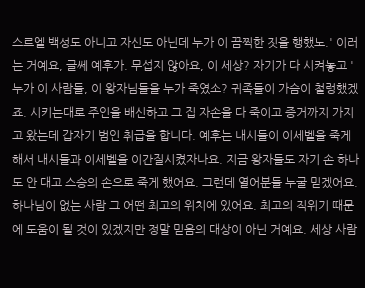스르엘 백성도 아니고 자신도 아닌데 누가 이 끔찍한 짓을 행했노.' 이러는 거예요, 글쎄 예후가. 무섭지 않아요, 이 세상? 자기가 다 시켜놓고 '누가 이 사람들, 이 왕자님들을 누가 죽였소? 귀족들이 가슴이 철렁했겠죠. 시키는대로 주인을 배신하고 그 집 자손을 다 죽이고 증거까지 가지고 왔는데 갑자기 범인 취급을 합니다. 예후는 내시들이 이세벨을 죽게 해서 내시들과 이세벨을 이간질시켰자나요. 지금 왕자들도 자기 손 하나도 안 대고 스승의 손으로 죽게 했어요. 그런데 열어분들 누굴 믿겠어요. 하나님이 없는 사람 그 어떤 최고의 위치에 있어요. 최고의 직위기 때문에 도움이 될 것이 있겠지만 정말 믿음의 대상이 아닌 거예요. 세상 사람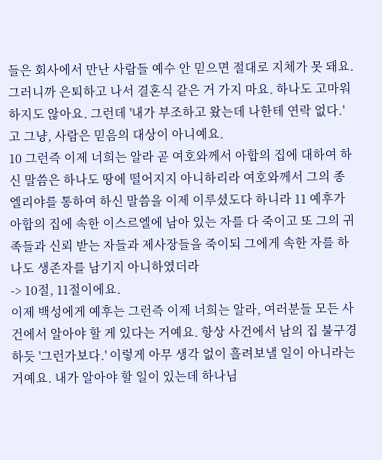들은 회사에서 만난 사람들 예수 안 믿으면 절대로 지체가 못 돼요. 그러니까 은퇴하고 나서 결혼식 같은 거 가지 마요. 하나도 고마워하지도 않아요. 그런데 '내가 부조하고 왔는데 나한테 연락 없다.'고 그냥, 사람은 믿음의 대상이 아니예요.
10 그런즉 이제 너희는 알라 곧 여호와께서 아합의 집에 대하여 하신 말씀은 하나도 땅에 떨어지지 아니하리라 여호와께서 그의 종 엘리야를 통하여 하신 말씀을 이제 이루셨도다 하니라 11 예후가 아합의 집에 속한 이스르엘에 남아 있는 자를 다 죽이고 또 그의 귀족들과 신뢰 받는 자들과 제사장들을 죽이되 그에게 속한 자를 하나도 생존자를 남기지 아니하였더라
-> 10절, 11절이에요.
이제 백성에게 예후는 그런즉 이제 너희는 알라, 여러분들 모든 사건에서 알아야 할 게 있다는 거예요. 항상 사건에서 남의 집 불구경하듯 '그런가보다.' 이렇게 아무 생각 없이 흘려보낼 일이 아니라는 거예요. 내가 알아야 할 일이 있는데 하나님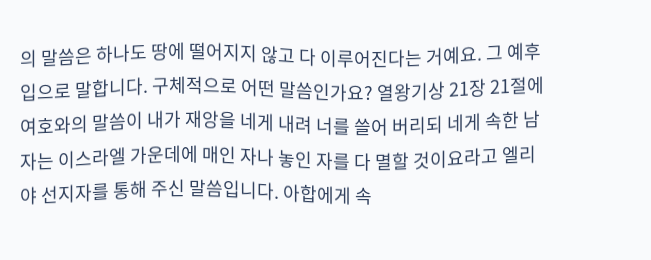의 말씀은 하나도 땅에 떨어지지 않고 다 이루어진다는 거예요. 그 예후 입으로 말합니다. 구체적으로 어떤 말씀인가요? 열왕기상 21장 21절에 여호와의 말씀이 내가 재앙을 네게 내려 너를 쓸어 버리되 네게 속한 남자는 이스라엘 가운데에 매인 자나 놓인 자를 다 멸할 것이요라고 엘리야 선지자를 통해 주신 말씀입니다. 아합에게 속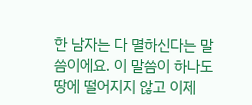한 남자는 다 멸하신다는 말씀이에요. 이 말씀이 하나도 땅에 떨어지지 않고 이제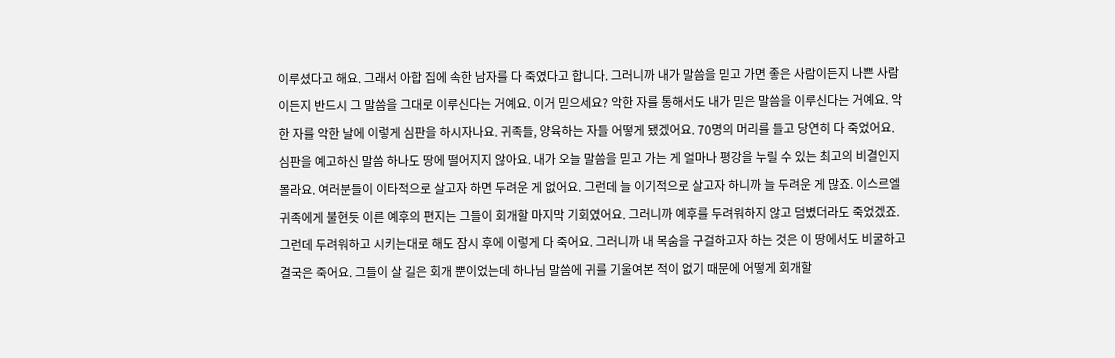이루셨다고 해요. 그래서 아합 집에 속한 남자를 다 죽였다고 합니다. 그러니까 내가 말씀을 믿고 가면 좋은 사람이든지 나쁜 사람이든지 반드시 그 말씀을 그대로 이루신다는 거예요. 이거 믿으세요? 악한 자를 통해서도 내가 믿은 말씀을 이루신다는 거예요. 악한 자를 악한 날에 이렇게 심판을 하시자나요. 귀족들, 양육하는 자들 어떻게 됐겠어요. 70명의 머리를 들고 당연히 다 죽었어요. 심판을 예고하신 말씀 하나도 땅에 떨어지지 않아요. 내가 오늘 말씀을 믿고 가는 게 얼마나 평강을 누릴 수 있는 최고의 비결인지 몰라요. 여러분들이 이타적으로 살고자 하면 두려운 게 없어요. 그런데 늘 이기적으로 살고자 하니까 늘 두려운 게 많죠. 이스르엘 귀족에게 불현듯 이른 예후의 편지는 그들이 회개할 마지막 기회였어요. 그러니까 예후를 두려워하지 않고 덤볐더라도 죽었겠죠. 그런데 두려워하고 시키는대로 해도 잠시 후에 이렇게 다 죽어요. 그러니까 내 목숨을 구걸하고자 하는 것은 이 땅에서도 비굴하고 결국은 죽어요. 그들이 살 길은 회개 뿐이었는데 하나님 말씀에 귀를 기울여본 적이 없기 때문에 어떻게 회개할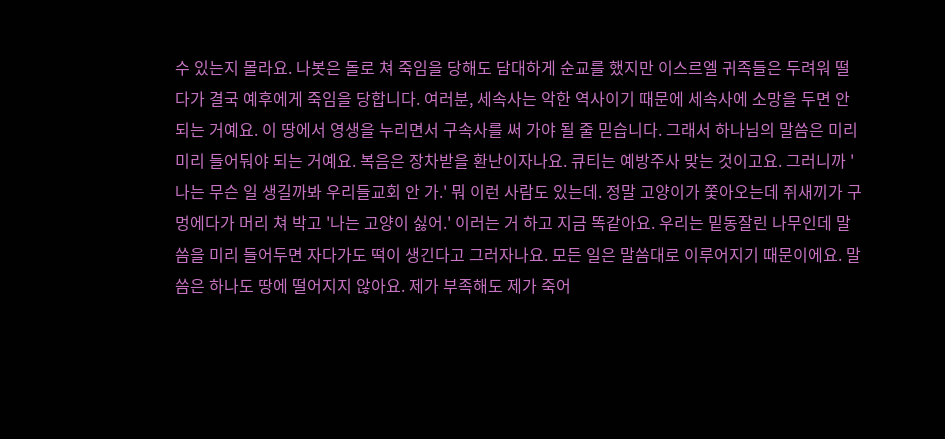수 있는지 몰라요. 나봇은 돌로 쳐 죽임을 당해도 담대하게 순교를 했지만 이스르엘 귀족들은 두려워 떨다가 결국 예후에게 죽임을 당합니다. 여러분, 세속사는 악한 역사이기 때문에 세속사에 소망을 두면 안 되는 거예요. 이 땅에서 영생을 누리면서 구속사를 써 가야 될 줄 믿습니다. 그래서 하나님의 말씀은 미리미리 들어둬야 되는 거예요. 복음은 장차받을 환난이자나요. 큐티는 예방주사 맞는 것이고요. 그러니까 '나는 무슨 일 생길까봐 우리들교회 안 가.' 뭐 이런 사람도 있는데. 정말 고양이가 쫓아오는데 쥐새끼가 구멍에다가 머리 쳐 박고 '나는 고양이 싫어.' 이러는 거 하고 지금 똑같아요. 우리는 밑동잘린 나무인데 말씀을 미리 들어두면 자다가도 떡이 생긴다고 그러자나요. 모든 일은 말씀대로 이루어지기 때문이에요. 말씀은 하나도 땅에 떨어지지 않아요. 제가 부족해도 제가 죽어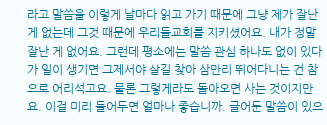라고 말씀을 이렇게 날마다 읽고 가기 때문에 그냥 제가 잘난 게 없는데 그것 때문에 우리들교회를 지키셨어요. 내가 정말 잘난 게 없어요. 그런데 평소에는 말씀 관심 하나도 없이 있다가 일이 생기면 그제서야 살길 찾아 삼만리 뛰어다니는 건 참으로 어리석고요. 물론 그렇게라도 돌아오면 사는 것이지만요. 이걸 미리 들어두면 얼마나 좋습니까. 글어둔 말씀이 있으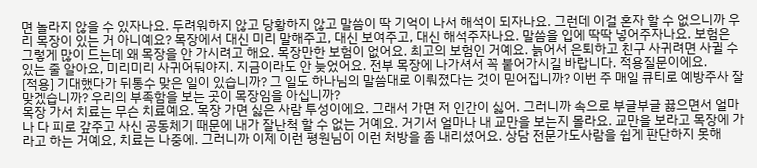면 놀라지 않을 수 있자나요. 두려워하지 않고 당황하지 않고 말씀이 딱 기억이 나서 해석이 되자나요. 그런데 이걸 혼자 할 수 없으니까 우리 목장이 있는 거 아니예요? 목장에서 대신 미리 말해주고, 대신 보여주고, 대신 해석주자나요. 말씀을 입에 딱딱 넣어주자나요. 보험은 그렇게 많이 드는데 왜 목장을 안 가시려고 해요. 목장만한 보험이 없어요. 최고의 보험인 거예요. 늙어서 은퇴하고 친구 사귀려면 사귈 수 있는 줄 알아요, 미리미리 사귀어둬야지. 지금이라도 안 늦었어요. 전부 목장에 나가셔서 꼭 붙어가시길 바랍니다. 적용질문이에요.
[적용] 기대했다가 뒤통수 맞은 일이 있습니까? 그 일도 하나님의 말씀대로 이뤄졌다는 것이 믿어집니까? 이번 주 매일 큐티로 예방주사 잘 맞겠습니까? 우리의 부족함을 보는 곳이 목장임을 아십니까?
목장 가서 치료는 무슨 치료예요. 목장 가면 싫은 사람 투성이에요. 그래서 가면 저 인간이 싫어. 그러니까 속으로 부글부글 끓으면서 얼마나 다 피로 갚주고 사신 공동체기 때문에 내가 잘난척 할 수 없는 거예요. 거기서 얼마나 내 교만을 보는지 몰라요. 교만을 보라고 목장에 가라고 하는 거예요, 치료는 나중에. 그러니까 이제 이런 평원님이 이런 처방을 좀 내리셨어요. 상담 전문가도사람을 쉽게 판단하지 못해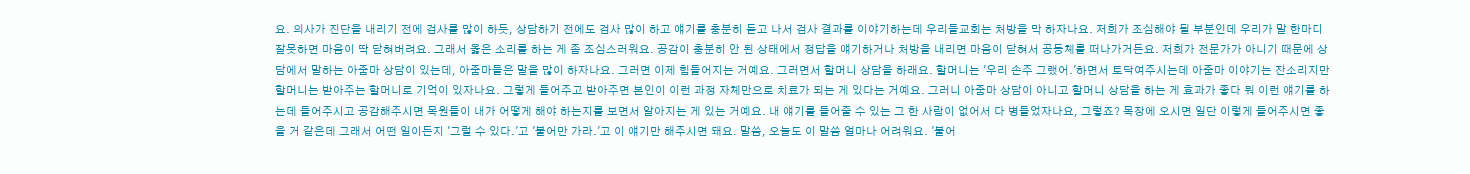요. 의사가 진단을 내리기 전에 검사를 많이 하듯, 상담하기 전에도 검사 많이 하고 얘기를 충분히 듣고 나서 검사 결과를 이야기하는데 우리들교회는 처방을 막 하자나요. 저희가 조심해야 될 부분인데 우리가 말 한마디 잘못하면 마음이 딱 닫혀버려요. 그래서 옳은 소리를 하는 게 좀 조심스러워요. 공감이 충분히 안 된 상태에서 정답을 얘기하거나 처방을 내리면 마음이 닫혀서 공동체를 떠나가거든요. 저희가 전문가가 아니기 때문에 상담에서 말하는 아줌마 상담이 있는데, 아줌마들은 말을 많이 하자나요. 그러면 이제 힘들어지는 거예요. 그러면서 할머니 상담을 하래요. 할머니는 '우리 손주 그랬어.'하면서 토닥여주시는데 아줌마 이야기는 잔소리지만 할머니는 받아주는 할머니로 기억이 있자나요. 그렇게 들어주고 받아주면 본인이 이런 과정 자체만으로 치료가 되는 게 있다는 거예요. 그러니 아줌마 상담이 아니고 할머니 상담을 하는 게 효과가 좋다 뭐 이런 얘기를 하는데 들어주시고 공감해주시면 목원들이 내가 어떻게 해야 하는지를 보면서 알아지는 게 있는 거예요. 내 얘기를 들어줄 수 있는 그 한 사람이 없어서 다 병들었자나요, 그렇죠? 목장에 오시면 일단 이렇게 들어주시면 좋을 거 같은데 그래서 어떤 일이든지 '그럴 수 있다.'고 '붙어만 가라.'고 이 얘기만 해주시면 돼요. 말씀, 오늘도 이 말씀 얼마나 어려워요. '붙어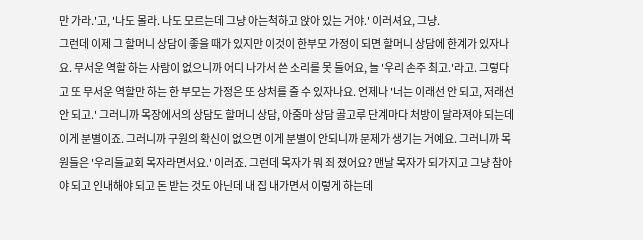만 가라.'고, '나도 몰라. 나도 모르는데 그냥 아는척하고 앉아 있는 거야.' 이러셔요, 그냥.
그런데 이제 그 할머니 상담이 좋을 때가 있지만 이것이 한부모 가정이 되면 할머니 상담에 한계가 있자나요. 무서운 역할 하는 사람이 없으니까 어디 나가서 쓴 소리를 못 들어요, 늘 '우리 손주 최고.'라고. 그렇다고 또 무서운 역할만 하는 한 부모는 가정은 또 상처를 줄 수 있자나요. 언제나 '너는 이래선 안 되고, 저래선 안 되고.' 그러니까 목장에서의 상담도 할머니 상담, 아줌마 상담 골고루 단계마다 처방이 달라져야 되는데 이게 분별이죠. 그러니까 구원의 확신이 없으면 이게 분별이 안되니까 문제가 생기는 거예요. 그러니까 목원들은 '우리들교회 목자라면서요.' 이러죠. 그런데 목자가 뭐 죄 졌어요? 맨날 목자가 되가지고 그냥 참아야 되고 인내해야 되고 돈 받는 것도 아닌데 내 집 내가면서 이렇게 하는데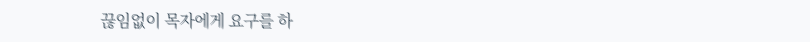끊임없이 목자에게 요구를 하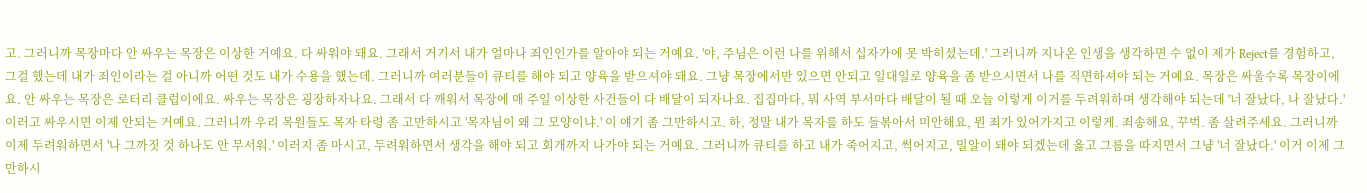고. 그러니까 목장마다 안 싸우는 목장은 이상한 거예요. 다 싸워야 돼요. 그래서 거기서 내가 얼마나 죄인인가를 알아야 되는 거예요. '야, 주님은 이런 나를 위해서 십자가에 못 박히셨는데.' 그러니까 지나온 인생을 생각하면 수 없이 제가 Reject를 경험하고, 그걸 했는데 내가 죄인이라는 걸 아니까 어떤 것도 내가 수용을 했는데. 그러니까 여러분들이 큐티를 해야 되고 양육을 받으셔야 돼요. 그냥 목장에서만 있으면 안되고 일대일로 양육을 좀 받으시면서 나를 직면하셔야 되는 거예요. 목장은 싸울수록 목장이에요. 안 싸우는 목장은 로터리 클럽이에요. 싸우는 목장은 굉장하자나요. 그래서 다 깨워서 목장에 매 주일 이상한 사건들이 다 배달이 되자나요. 집집마다, 뭐 사역 부서마다 배달이 될 때 오늘 이렇게 이거를 두려워하며 생각해야 되는데 '너 잘났다, 나 잘났다.' 이러고 싸우시면 이제 안되는 거예요. 그러니까 우리 목원들도 목자 타령 좀 고만하시고 '목자님이 왜 그 모양이냐.' 이 얘기 좀 그만하시고. 하, 정말 내가 목자를 하도 들볶아서 미안해요, 뭔 죄가 있어가지고 이렇게. 죄송해요, 꾸벅. 좀 살려주세요. 그러니까 이제 두려워하면서 '나 그까짓 것 하나도 안 무서워.' 이러지 좀 마시고, 두려워하면서 생각을 해야 되고 회개까지 나가야 되는 거예요. 그러니까 큐티를 하고 내가 죽어지고, 썩어지고, 밀알이 돼야 되겠는데 옳고 그름을 따지면서 그냥 '너 잘났다.' 이거 이제 그만하시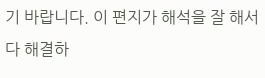기 바랍니다. 이 편지가 해석을 잘 해서 다 해결하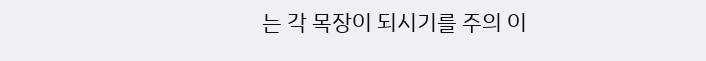는 각 목장이 되시기를 주의 이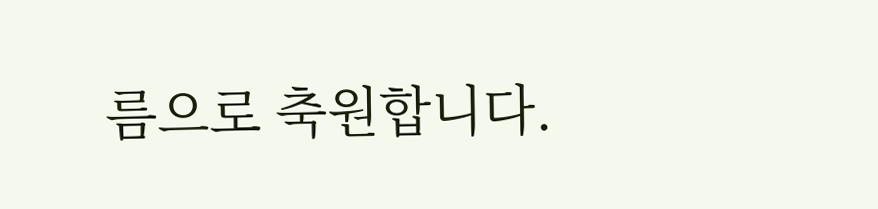름으로 축원합니다.